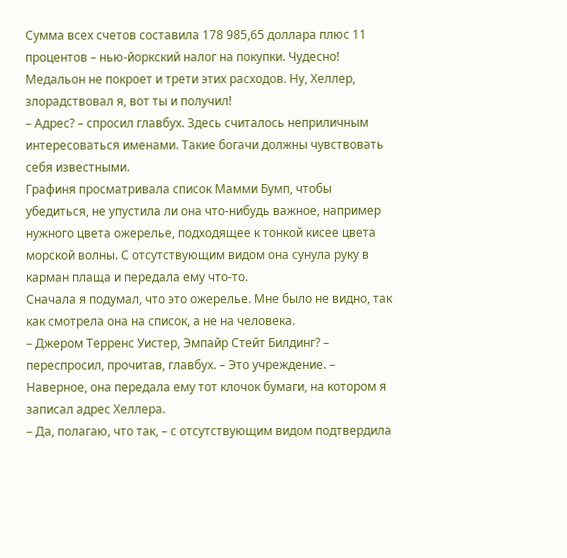Сумма всех счетов составила 178 985,65 доллара плюс 11 процентов – нью-йоркский налог на покупки. Чудесно! Медальон не покроет и трети этих расходов. Ну, Хеллер, злорадствовал я, вот ты и получил!
– Адрес? – спросил главбух. Здесь считалось неприличным интересоваться именами. Такие богачи должны чувствовать себя известными.
Графиня просматривала список Мамми Бумп, чтобы убедиться, не упустила ли она что-нибудь важное, например нужного цвета ожерелье, подходящее к тонкой кисее цвета морской волны. С отсутствующим видом она сунула руку в карман плаща и передала ему что-то.
Сначала я подумал, что это ожерелье. Мне было не видно, так как смотрела она на список, а не на человека.
– Джером Терренс Уистер, Эмпайр Стейт Билдинг? – переспросил, прочитав, главбух. – Это учреждение. – Наверное, она передала ему тот клочок бумаги, на котором я записал адрес Хеллера.
– Да, полагаю, что так, – с отсутствующим видом подтвердила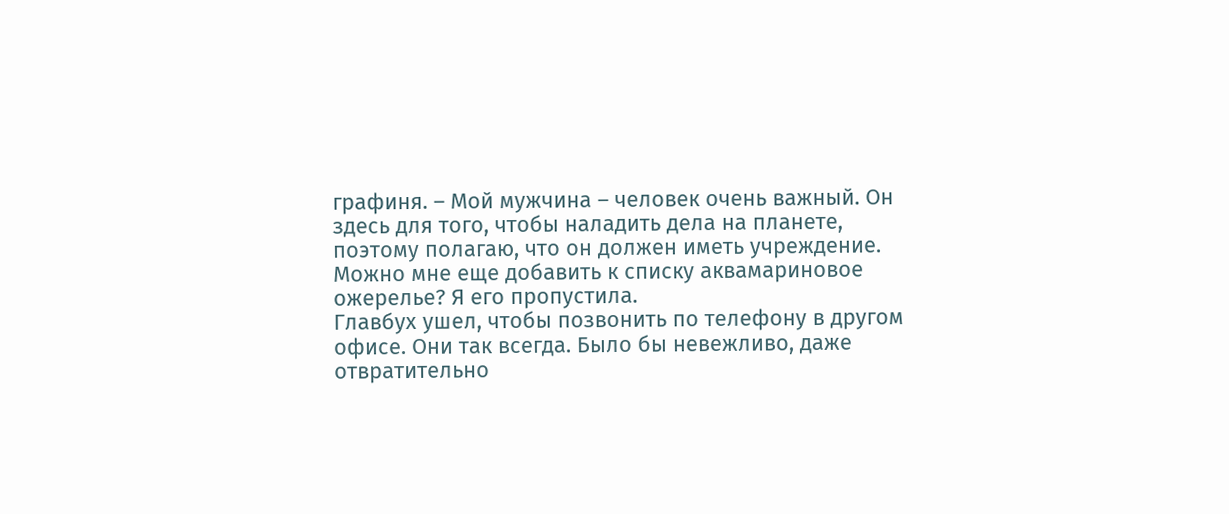графиня. – Мой мужчина – человек очень важный. Он здесь для того, чтобы наладить дела на планете, поэтому полагаю, что он должен иметь учреждение. Можно мне еще добавить к списку аквамариновое ожерелье? Я его пропустила.
Главбух ушел, чтобы позвонить по телефону в другом офисе. Они так всегда. Было бы невежливо, даже отвратительно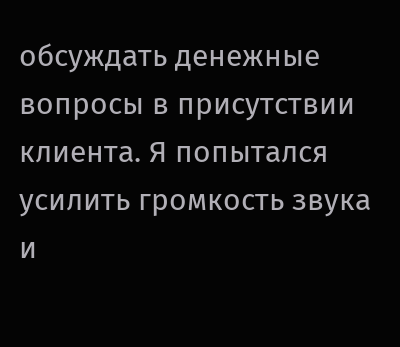обсуждать денежные вопросы в присутствии клиента. Я попытался усилить громкость звука и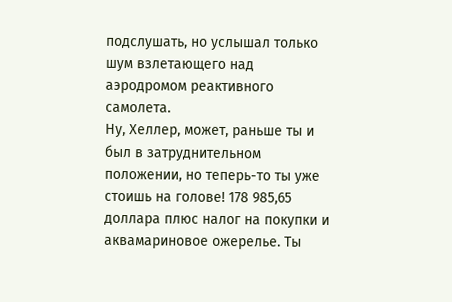подслушать, но услышал только шум взлетающего над аэродромом реактивного самолета.
Ну, Хеллер, может, раньше ты и был в затруднительном положении, но теперь-то ты уже стоишь на голове! 178 985,65 доллара плюс налог на покупки и аквамариновое ожерелье. Ты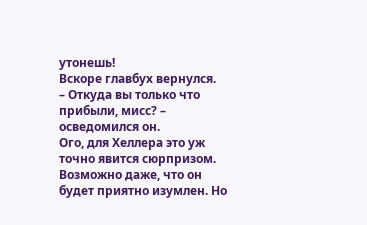утонешь!
Вскоре главбух вернулся.
– Откуда вы только что прибыли, мисс? – осведомился он.
Ого, для Хеллера это уж точно явится сюрпризом. Возможно даже, что он будет приятно изумлен. Но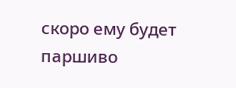скоро ему будет паршиво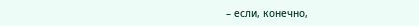– если, конечно,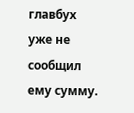главбух уже не сообщил ему сумму.